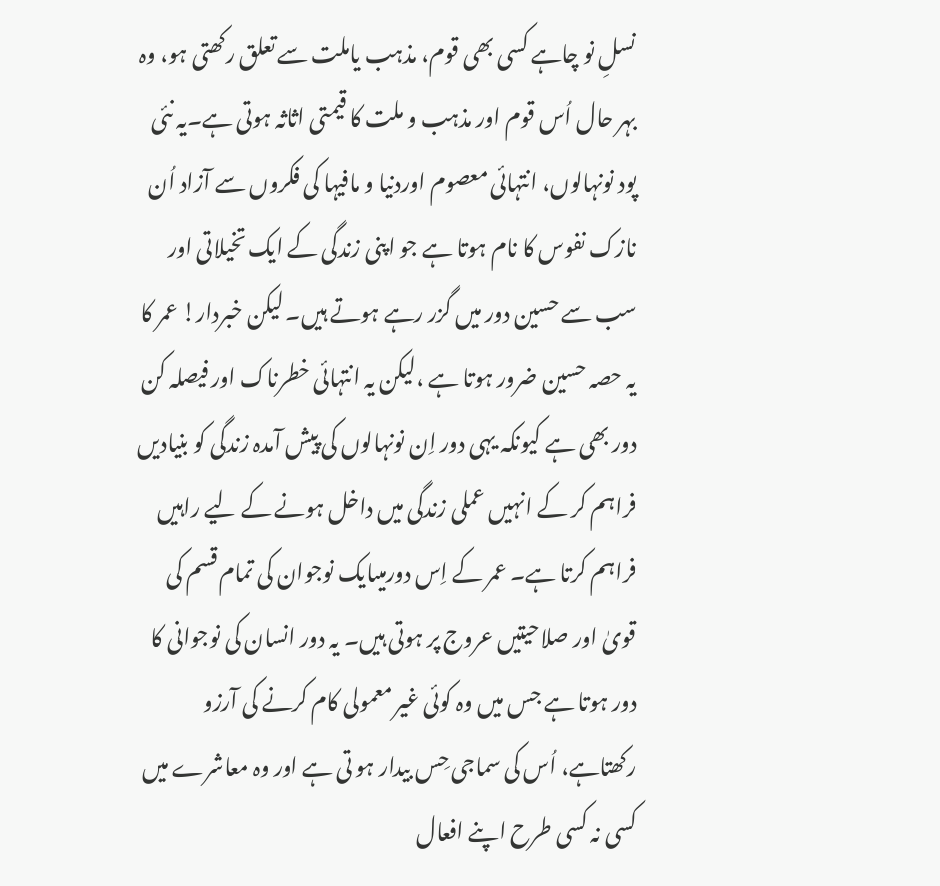نسلِ نو چاہے کسی بھی قوم، مذہب یاملت سے تعلق رکھتی ہو، وہ بہر حال اُس قوم اور مذہب و ملت کا قیمتی اثاثہ ہوتی ہے۔یہ نئی پود نونہالوں، انتہائی معصوم اوردنیا و مافیہا کی فکروں سے آزاد اُن نازک نفوس کا نام ہوتا ہے جو اپنی زندگی کے ایک تخیلاتی اور سب سے حسین دور میں گزر رہے ہوتے ہیں۔ لیکن خبردار! عمر کا یہ حصہ حسین ضرور ہوتا ہے ،لیکن یہ انتہائی خطرناک اور فیصلہ کن دور بھی ہے کیونکہ یہی دور اِن نونہالوں کی پیش آمدہ زندگی کو بنیادیں فراہم کر کے انہیں عملی زندگی میں داخل ہونے کے لیے راہیں فراہم کرتا ہے۔ عمر کے اِس دورمیںایک نوجوان کی تمام قسم کی قویٰ اور صلاحیتیں عروج پر ہوتی ہیں۔ یہ دور انسان کی نوجوانی کا دور ہوتا ہے جس میں وہ کوئی غیر معمولی کام کرنے کی آرزو رکھتاہے، اُس کی سماجی حِس بیدار ہو تی ہے اور وہ معاشرے میں کسی نہ کسی طرح اپنے افعال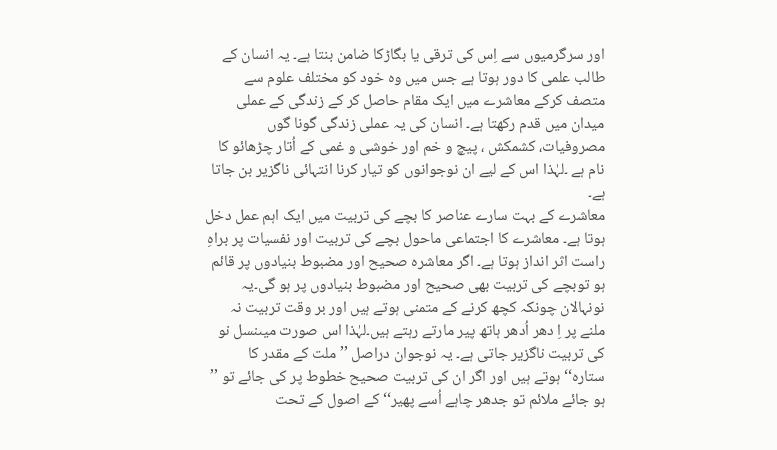اور سرگرمیوں سے اِس کی ترقی یا بگاڑکا ضامن بنتا ہے۔ یہ انسان کے طالب علمی کا دور ہوتا ہے جس میں وہ خود کو مختلف علوم سے متصف کرکے معاشرے میں ایک مقام حاصل کر کے زندگی کے عملی میدان میں قدم رکھتا ہے۔ انسان کی یہ عملی زندگی گونا گوں مصروفیات، کشمکش ، پیچ و خم اور خوشی و غمی کے اُتار چڑھائو کا نام ہے ۔لہٰذا اس کے لیے ان نوجوانوں کو تیار کرنا انتہائی ناگزیر بن جاتا ہے۔
معاشرے کے بہت سارے عناصر کا بچے کی تربیت میں ایک اہم عمل دخل ہوتا ہے۔ معاشرے کا اجتماعی ماحول بچے کی تربیت اور نفسیات پر براہِ راست اثر انداز ہوتا ہے۔ اگر معاشرہ صحیح اور مضبوط بنیادوں پر قائم ہو توبچے کی تربیت بھی صحیح اور مضبوط بنیادوں پر ہو گی۔یہ نونہالان چونکہ کچھ کرنے کے متمنی ہوتے ہیں اور بر وقت تربیت نہ ملنے پر اِ دھر اُدھر ہاتھ پیر مارتے رہتے ہیں۔لہٰذا اس صورت میںنسل نو کی تربیت ناگزیر جاتی ہے۔ یہ نوجوان دراصل ’’ ملت کے مقدر کا ستارہ‘‘ ہوتے ہیں اور اگر ان کی تربیت صحیح خطوط پر کی جائے تو ’’ ہو جائے ملائم تو جدھر چاہے اُسے پھیر‘‘ کے اصول کے تحت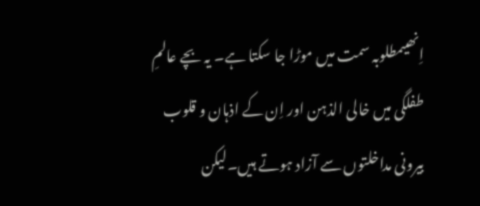اِنھیںمطلوبہ سمت میں موڑا جا سکتا ہے۔ یہ بچے عالمِ طفلگی میں خالی الذہن اور اِن کے اذہان و قلوب بیرونی مداخلتوں سے آزاد ہوتے ہیں۔لیکن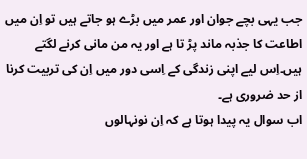جب یہی بچے جوان اور عمر میں بڑے ہو جاتے ہیں تو اِن میں اطاعت کا جذبہ ماند پڑ تا ہے اور یہ من مانی کرنے لگتے ہیں۔اِس لیے اپنی زندگی کے اِسی دور میں اِن کی تربیت کرنا از حد ضروری ہے۔
اب سوال یہ پیدا ہوتا ہے کہ اِن نونہالوں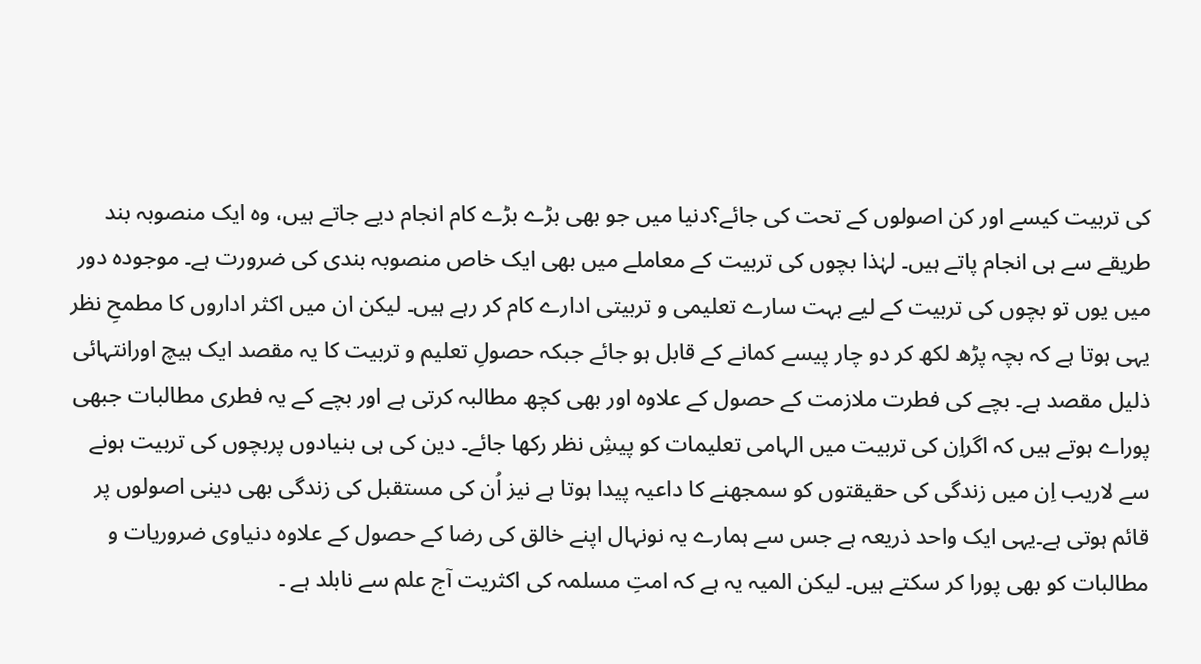کی تربیت کیسے اور کن اصولوں کے تحت کی جائے؟دنیا میں جو بھی بڑے بڑے کام انجام دیے جاتے ہیں، وہ ایک منصوبہ بند طریقے سے ہی انجام پاتے ہیں۔ لہٰذا بچوں کی تربیت کے معاملے میں بھی ایک خاص منصوبہ بندی کی ضرورت ہے۔ موجودہ دور میں یوں تو بچوں کی تربیت کے لیے بہت سارے تعلیمی و تربیتی ادارے کام کر رہے ہیں۔ لیکن ان میں اکثر اداروں کا مطمحِ نظر یہی ہوتا ہے کہ بچہ پڑھ لکھ کر دو چار پیسے کمانے کے قابل ہو جائے جبکہ حصولِ تعلیم و تربیت کا یہ مقصد ایک ہیچ اورانتہائی ذلیل مقصد ہے۔ بچے کی فطرت ملازمت کے حصول کے علاوہ اور بھی کچھ مطالبہ کرتی ہے اور بچے کے یہ فطری مطالبات جبھی پوراے ہوتے ہیں کہ اگراِن کی تربیت میں الہامی تعلیمات کو پیشِ نظر رکھا جائے۔ دین کی ہی بنیادوں پربچوں کی تربیت ہونے سے لاریب اِن میں زندگی کی حقیقتوں کو سمجھنے کا داعیہ پیدا ہوتا ہے نیز اُن کی مستقبل کی زندگی بھی دینی اصولوں پر قائم ہوتی ہے۔یہی ایک واحد ذریعہ ہے جس سے ہمارے یہ نونہال اپنے خالق کی رضا کے حصول کے علاوہ دنیاوی ضروریات و مطالبات کو بھی پورا کر سکتے ہیں۔ لیکن المیہ یہ ہے کہ امتِ مسلمہ کی اکثریت آج علم سے نابلد ہے ۔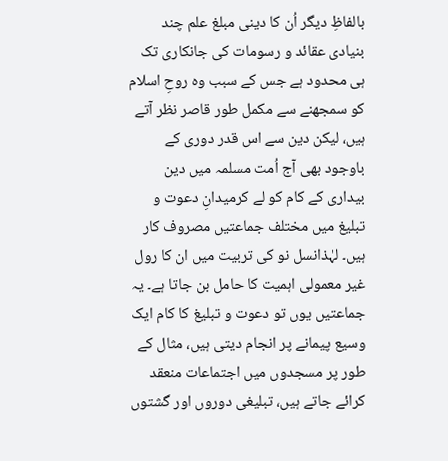بالفاظِ دیگر اُن کا دینی مبلغ علم چند بنیادی عقائد و رسومات کی جانکاری تک ہی محدود ہے جس کے سبب وہ روحِ اسلام کو سمجھنے سے مکمل طور قاصر نظر آتے ہیں، لیکن دین سے اس قدر دوری کے باوجود بھی آج اُمت مسلمہ میں دین بیداری کے کام کو لے کرمیدانِ دعوت و تبلیغ میں مختلف جماعتیں مصروف کار ہیں۔ لہٰذانسل نو کی تربیت میں ان کا رول غیر معمولی اہمیت کا حامل بن جاتا ہے۔ یہ جماعتیں یوں تو دعوت و تبلیغ کا کام ایک وسیع پیمانے پر انجام دیتی ہیں، مثال کے طور پر مسجدوں میں اجتماعات منعقد کرائے جاتے ہیں، تبلیغی دوروں اور گشتوں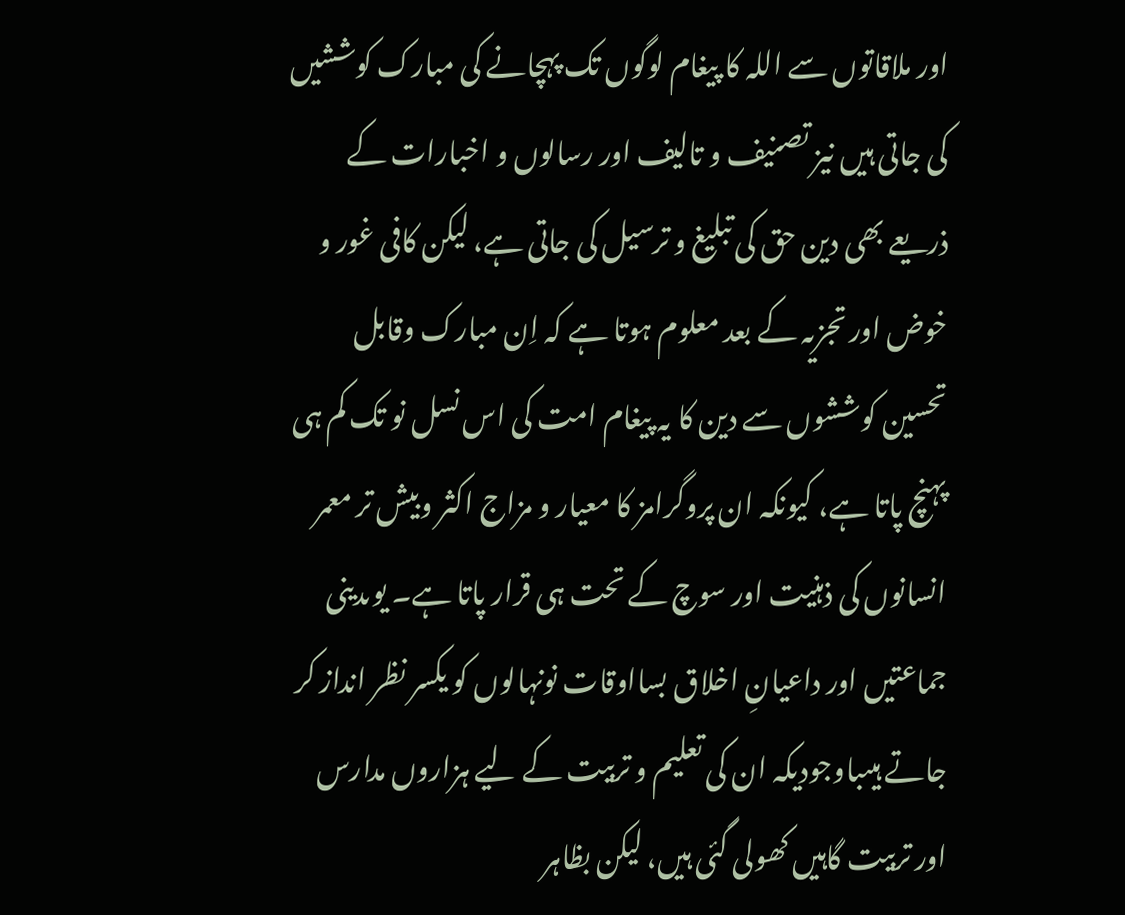اور ملاقاتوں سے اللہ کا پیغام لوگوں تک پہچانے کی مبارک کوششیں کی جاتی ہیں نیز تصنیف و تالیف اور رسالوں و اخبارات کے ذریعے بھی دین حق کی تبلیغ و ترسیل کی جاتی ہے، لیکن کافی غور و خوض اور تجزیہ کے بعد معلوم ہوتا ہے کہ اِن مبارک وقابل تحسین کوششوں سے دین کا یہ پیغام امت کی اس نسل نو تک کم ہی پہنچ پاتا ہے، کیونکہ ان پروگرامز کا معیار و مزاج اکثر وبیش تر معمر انسانوں کی ذہنیت اور سوچ کے تحت ہی قرار پاتا ہے۔ یوںدینی جماعتیں اور داعیانِ اخلاق بسااوقات نونہالوں کو یکسر نظر انداز کر جاتے ہیںباوجودیکہ ان کی تعلیم و تربیت کے لیے ہزاروں مدارس اور تربیت گاہیں کھولی گئی ہیں، لیکن بظاہر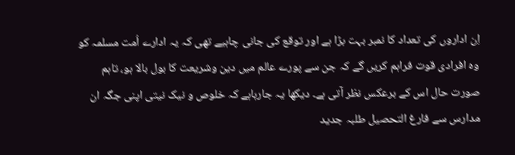اِن اداروں کی تعداد کا نمبر بہت بڑا ہے اور توقع کی جانی چاہیے تھی کہ یہ ادارے اُمت مسلمہ کو وہ افرادی قوت فراہم کریں گے کہ جن سے پورے عالم میں دین وشریعت کا بول بالا ہو، تاہم صورت حال اس کے برعکس نظر آتی ہے۔ دیکھا یہ جارہاہے کہ خلوص و نیک نیتی اپنی جگہ ان مدارس سے فارغ التحصیل طلبہ جدید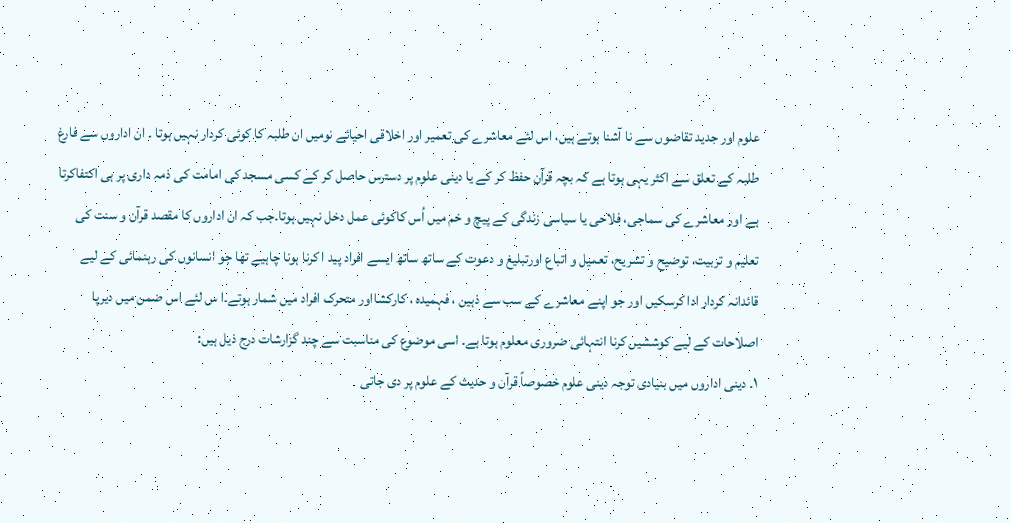علوم اور جدید تقاضوں سے نا آشنا ہوتے ہیں، اس لئے معاشرے کی تعمیر اور اخلاقی احیائے نومیں ان طلبہ کا کوئی کردار نہیں ہوتا ۔ ان اداروں سے فارغ طلبہ کے تعلق سے اکثر یہی ہوتا ہے کہ بچہ قرآن حفظ کر کے یا دینی علوم پر دسترس حاصل کر کے کسی مسجد کی امامت کی ذمہ داری پر ہی اکتفاکرتا ہے اور معاشرے کی سماجی، فلاحی یا سیاسی زندگی کے پیچ و خم میں اُس کاکوئی عمل دخل نہیں ہوتا۔جب کہ ان اداروں کا مقصد قرآن و سنت کی تعلیم و تربیت، توضیح و تشریح، تعمیل و اتباع اورتبلیغ و دعوت کے ساتھ ساتھ ایسے افراد پید ا کرنا ہونا چاہیے تھا جو انسانوں کی رہنمائی کے لیے قائدانہ کردار ادا کرسکیں اور جو اپنے معاشرے کے سب سے ذہین ، فہمیدہ ، کارکشااور متحرک افراد میں شمار ہوتے۔ا س لئے اس ضمن میں دیرپا اصلاحات کے لیے کوششیں کرنا انتہائی ضروری معلوم ہوتا ہے۔ اسی موضوع کی مناسبت سے چند گزارشات درج ذیل ہیں:
۱۔ دینی اداروں میں بنیادی توجہ دینی علوم خصوصاً قرآن و حدیث کے علوم پر دی جاتی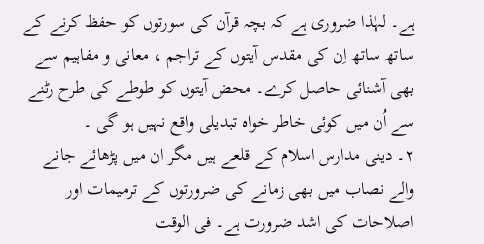ہے۔ لہٰذا ضروری ہے کہ بچہ قرآن کی سورتوں کو حفظ کرنے کے ساتھ ساتھ اِن کی مقدس آیتوں کے تراجم ، معانی و مفاہیم سے بھی آشنائی حاصل کرے۔ محض آیتوں کو طوطے کی طرح رٹنے سے اُن میں کوئی خاطر خواہ تبدیلی واقع نہیں ہو گی ۔
۲۔ دینی مدارس اسلام کے قلعے ہیں مگر ان میں پڑھائے جانے والے نصاب میں بھی زمانے کی ضرورتوں کے ترمیمات اور اصلاحات کی اشد ضرورت ہے۔ فی الوقت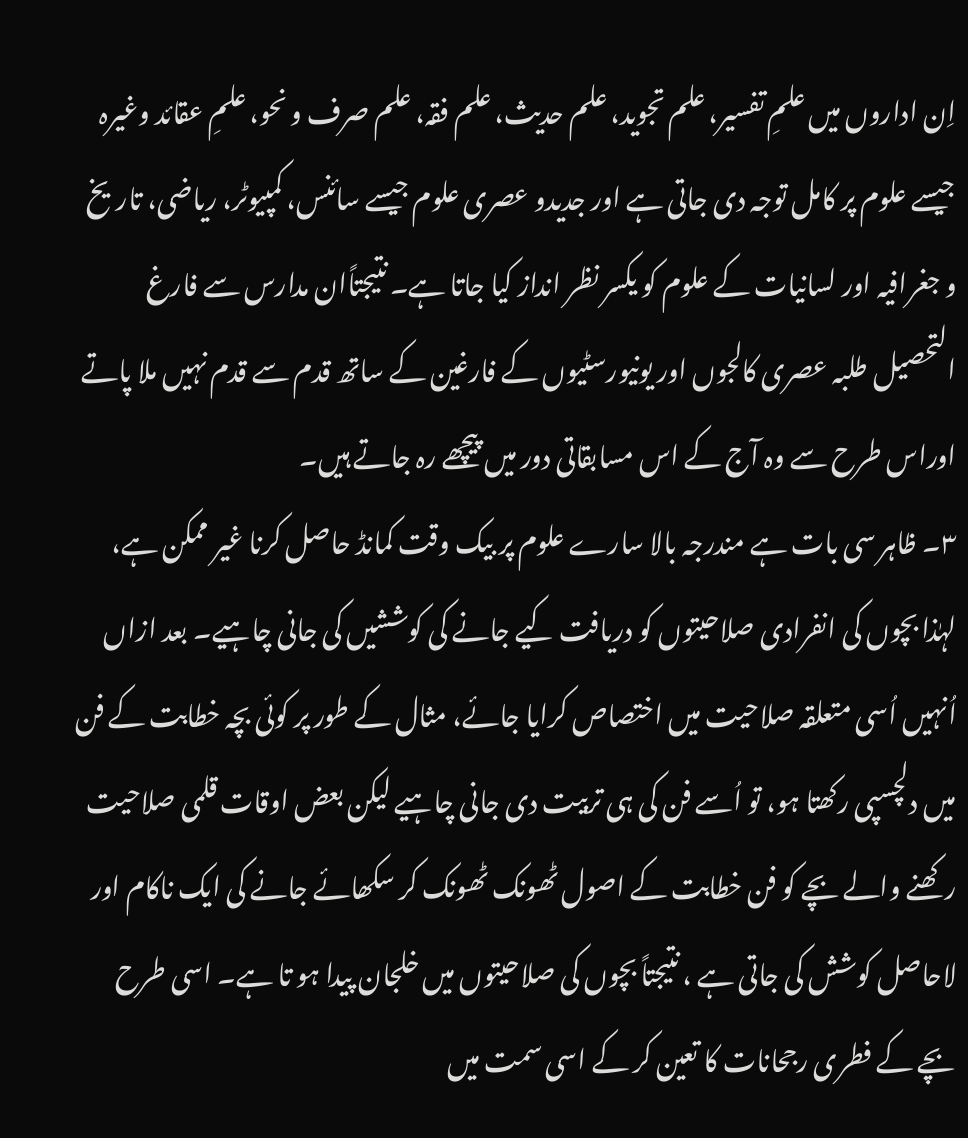اِن اداروں میں علمِ تفسیر، علم تجوید، علم حدیث، علم فقہ، علم صرف و نحو، علمِ عقائد وغیرہ جیسے علوم پر کامل توجہ دی جاتی ہے اور جدیدو عصری علوم جیسے سائنس، کمپیوٹر، ریاضی، تاریخ و جغرافیہ اور لسانیات کے علوم کو یکسر نظر انداز کیا جاتا ہے۔ نتیجتاًان مدارس سے فارغ التحصیل طلبہ عصری کالجوں اور یونیورسٹیوں کے فارغین کے ساتھ قدم سے قدم نہیں ملا پاتے اوراس طرح سے وہ آج کے اس مسابقاتی دور میں پیچھے رہ جاتے ہیں۔
۳۔ ظاہر سی بات ہے مندرجہ بالا سارے علوم پر بیک وقت کمانڈ حاصل کرنا غیر ممکن ہے، لہٰذا بچوں کی انفرادی صلاحیتوں کو دریافت کیے جانے کی کوششیں کی جانی چاہیے۔ بعد ازاں اُنہیں اُسی متعلقہ صلاحیت میں اختصاص کرایا جائے، مثال کے طور پر کوئی بچہ خطابت کے فن میں دلچسپی رکھتا ہو، تو اُسے فن کی ہی تربیت دی جانی چاہیے لیکن بعض اوقات قلمی صلاحیت رکھنے والے بچے کو فن خطابت کے اصول ٹھونک ٹھونک کر سکھائے جانے کی ایک ناکام اور لاحاصل کوشش کی جاتی ہے ، نتیجتاً بچوں کی صلاحیتوں میں خلجان پیدا ہو تا ہے۔ اسی طرح بچے کے فطری رجحانات کا تعین کر کے اسی سمت میں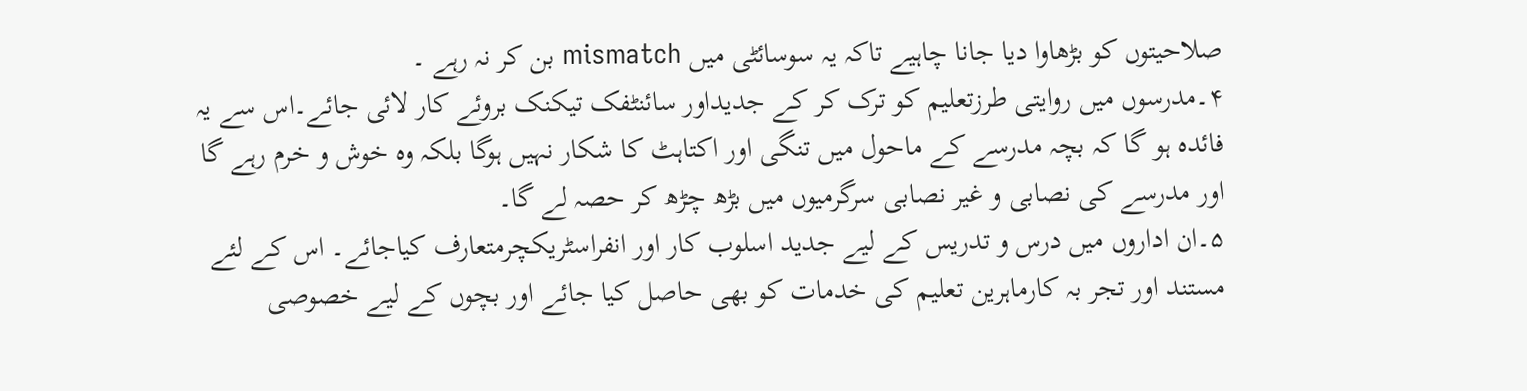صلاحیتوں کو بڑھاوا دیا جانا چاہیے تاکہ یہ سوسائٹی میں mismatch بن کر نہ رہے ۔
۴۔مدرسوں میں روایتی طرزتعلیم کو ترک کر کے جدیداور سائنٹفک تیکنک بروئے کار لائی جائے۔اس سے یہ فائدہ ہو گا کہ بچہ مدرسے کے ماحول میں تنگی اور اکتاہٹ کا شکار نہیں ہوگا بلکہ وہ خوش و خرم رہے گا اور مدرسے کی نصابی و غیر نصابی سرگرمیوں میں بڑھ چڑھ کر حصہ لے گا۔
۵۔ان اداروں میں درس و تدریس کے لیے جدید اسلوب کار اور انفراسٹریکچرمتعارف کیاجائے۔ اس کے لئے مستند اور تجر بہ کارماہرین تعلیم کی خدمات کو بھی حاصل کیا جائے اور بچوں کے لیے خصوصی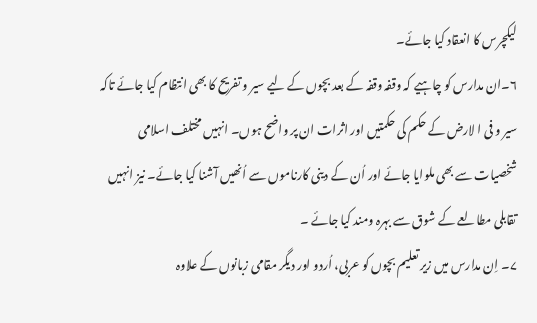لیکچرس کا انعقاد کیا جائے۔
۶۔ان مدارس کو چاہیے کہ وقفہ وقفہ کے بعد بچوں کے لیے سیر و تفریح کا بھی انتظام کیا جائے تاکہ سیر و فی ا لارض کے حکم کی حکمتیں اور اثرات ان پر واضح ہوں۔ انہیں مختلف اسلامی شخصیات سے بھی ملوایا جائے اور اُن کے دینی کارناموں سے اُنھیں آشنا کیا جائے۔ نیز انہیں تقابلی مطالعے کے شوق سے بہرہ ومند کیا جائے ۔
۷۔ اِن مدارس میں زیر تعلیم بچوں کو عربی، اُردو اور دیگر مقامی زبانوں کے علاوہ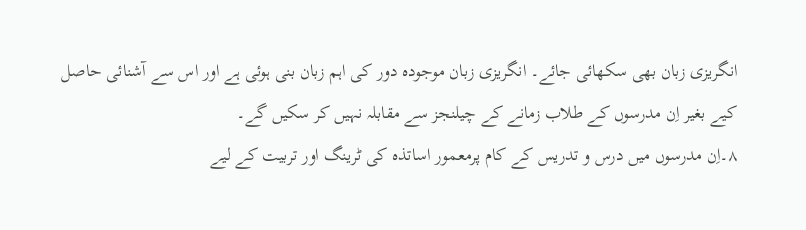انگریزی زبان بھی سکھائی جائے۔ انگریزی زبان موجودہ دور کی اہم زبان بنی ہوئی ہے اور اس سے آشنائی حاصل کیے بغیر اِن مدرسوں کے طلاب زمانے کے چیلنجز سے مقابلہ نہیں کر سکیں گے۔
۸۔اِن مدرسوں میں درس و تدریس کے کام پرمعمور اساتذہ کی ٹرینگ اور تربیت کے لیے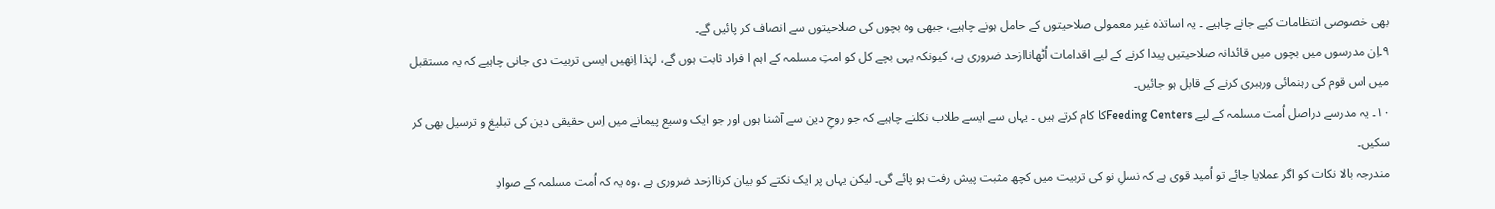بھی خصوصی انتظامات کیے جانے چاہیے ۔ یہ اساتذہ غیر معمولی صلاحیتوں کے حامل ہونے چاہیے، جبھی وہ بچوں کی صلاحیتوں سے انصاف کر پائیں گے۔
۹۔اِن مدرسوں میں بچوں میں قائدانہ صلاحیتیں پیدا کرنے کے لیے اقدامات اُٹھاناازحد ضروری ہے، کیونکہ یہی بچے کل کو امتِ مسلمہ کے اہم ا فراد ثابت ہوں گے، لہٰذا اِنھیں ایسی تربیت دی جانی چاہیے کہ یہ مستقبل میں اس قوم کی رہنمائی ورہبری کرنے کے قابل ہو جائیں۔
۱۰۔ یہ مدرسے دراصل اُمت مسلمہ کے لیے Feeding Centersکا کام کرتے ہیں ۔ یہاں سے ایسے طلاب نکلنے چاہیے کہ جو روحِ دین سے آشنا ہوں اور جو ایک وسیع پیمانے میں اِس حقیقی دین کی تبلیغ و ترسیل بھی کر سکیں۔
مندرجہ بالا نکات کو اگر عملایا جائے تو اُمید قوی ہے کہ نسلِ نو کی تربیت میں کچھ مثبت پیش رفت ہو پائے گی۔ لیکن یہاں پر ایک نکتے کو بیان کرناازحد ضروری ہے ،وہ یہ کہ اُمت مسلمہ کے صوادِ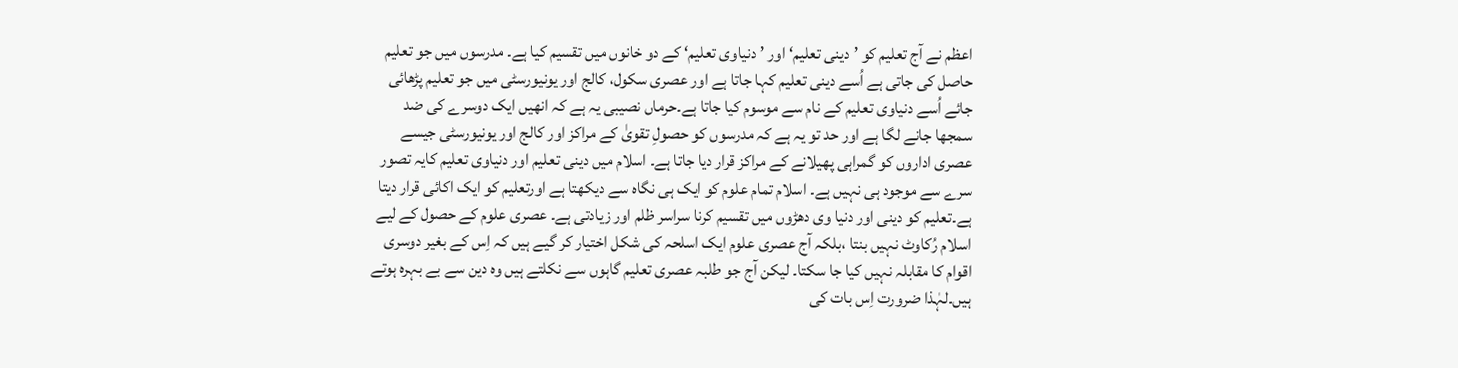اعظم نے آج تعلیم کو ’دینی تعلیم‘ اور ’دنیاوی تعلیم‘ کے دو خانوں میں تقسیم کیا ہے۔ مدرسوں میں جو تعلیم حاصل کی جاتی ہے اُسے دینی تعلیم کہا جاتا ہے اور عصری سکول، کالج اور یونیورسٹی میں جو تعلیم پڑھائی جائے اُسے دنیاوی تعلیم کے نام سے موسوم کیا جاتا ہے۔حرماں نصیبی یہ ہے کہ انھیں ایک دوسرے کی ضد سمجھا جانے لگا ہے اور حد تو یہ ہے کہ مدرسوں کو حصولِ تقویٰ کے مراکز اور کالج اور یونیورسٹی جیسے عصری اداروں کو گمراہی پھیلانے کے مراکز قرار دیا جاتا ہے۔ اسلام میں دینی تعلیم اور دنیاوی تعلیم کایہ تصور سرے سے موجود ہی نہیں ہے۔ اسلام تمام علوم کو ایک ہی نگاہ سے دیکھتا ہے اورتعلیم کو ایک اکائی قرار دیتا ہے۔تعلیم کو دینی اور دنیا وی دھڑوں میں تقسیم کرنا سراسر ظلم اور زیادتی ہے۔ عصری علوم کے حصول کے لیے اسلام رُکاوٹ نہیں بنتا ،بلکہ آج عصری علوم ایک اسلحہ کی شکل اختیار کر گیے ہیں کہ اِس کے بغیر دوسری اقوام کا مقابلہ نہیں کیا جا سکتا۔ لیکن آج جو طلبہ عصری تعلیم گاہوں سے نکلتے ہیں وہ دین سے بے بہرہ ہوتے ہیں۔لہٰذا ضرورت اِس بات کی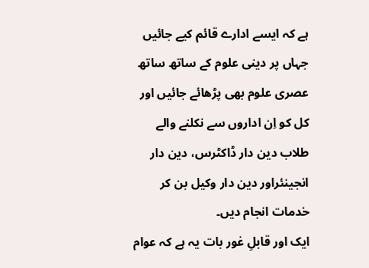ہے کہ ایسے ادارے قائم کیے جائیں جہاں پر دینی علوم کے ساتھ ساتھ عصری علوم بھی پڑھائے جائیں اور کل کو اِن اداروں سے نکلنے والے طلاب دین دار ڈاکٹرس، دین دار انجینئراور دین دار وکیل بن کر خدمات انجام دیں۔
ایک اور قابلِ غور بات یہ ہے کہ عوام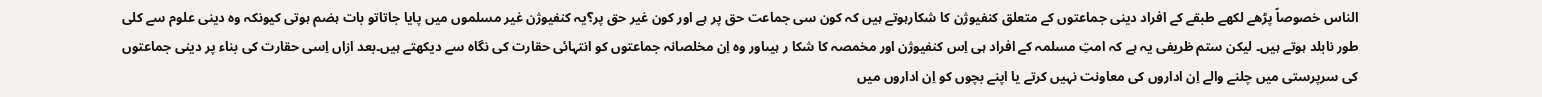الناس خصوصاً پڑھے لکھے طبقے کے افراد دینی جماعتوں کے متعلق کنفیوژن کا شکارہوتے ہیں کہ کون سی جماعت حق پر ہے اور کون غیر حق پر؟یہ کنفیوژن غیر مسلموں میں پایا جاتاتو بات ہضم ہوتی کیونکہ وہ دینی علوم سے کلی طور نابلد ہوتے ہیں۔ لیکن ستم ظریفی یہ ہے کہ امتِ مسلمہ کے افراد ہی اِس کنفیوژن اور مخمصہ کا شکا ر ہیںاور وہ اِن مخلصانہ جماعتوں کو انتہائی حقارت کی نگاہ سے دیکھتے ہیں۔بعد ازاں اِسی حقارت کی بناء پر دینی جماعتوں کی سرپرستی میں چلنے والے اِن اداروں کی معاونت نہیں کرتے یا اپنے بچوں کو اِن اداروں میں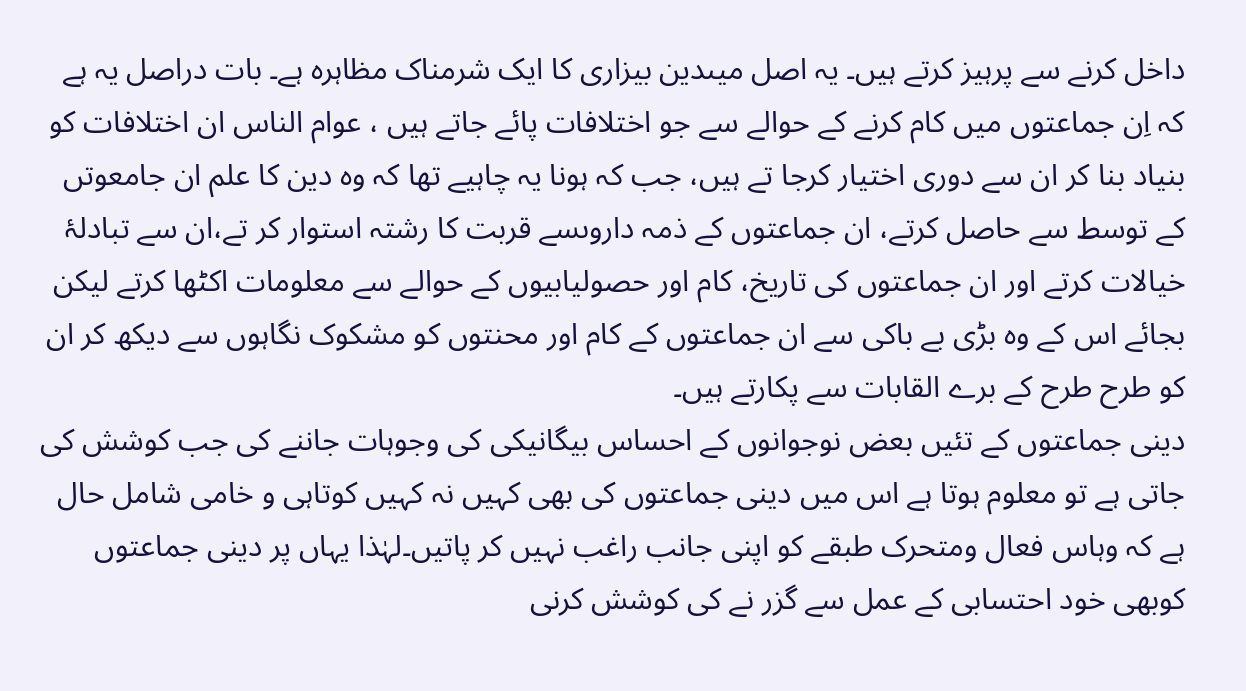داخل کرنے سے پرہیز کرتے ہیں۔ یہ اصل میںدین بیزاری کا ایک شرمناک مظاہرہ ہے۔ بات دراصل یہ ہے کہ اِن جماعتوں میں کام کرنے کے حوالے سے جو اختلافات پائے جاتے ہیں ، عوام الناس ان اختلافات کو بنیاد بنا کر ان سے دوری اختیار کرجا تے ہیں، جب کہ ہونا یہ چاہیے تھا کہ وہ دین کا علم ان جامعوتں کے توسط سے حاصل کرتے، ان جماعتوں کے ذمہ داروںسے قربت کا رشتہ استوار کر تے،ان سے تبادلۂ خیالات کرتے اور ان جماعتوں کی تاریخ، کام اور حصولیابیوں کے حوالے سے معلومات اکٹھا کرتے لیکن بجائے اس کے وہ بڑی بے باکی سے ان جماعتوں کے کام اور محنتوں کو مشکوک نگاہوں سے دیکھ کر ان کو طرح طرح کے برے القابات سے پکارتے ہیں۔
دینی جماعتوں کے تئیں بعض نوجوانوں کے احساس بیگانیکی کی وجوہات جاننے کی جب کوشش کی جاتی ہے تو معلوم ہوتا ہے اس میں دینی جماعتوں کی بھی کہیں نہ کہیں کوتاہی و خامی شامل حال ہے کہ وہاس فعال ومتحرک طبقے کو اپنی جانب راغب نہیں کر پاتیں۔لہٰذا یہاں پر دینی جماعتوں کوبھی خود احتسابی کے عمل سے گزر نے کی کوشش کرنی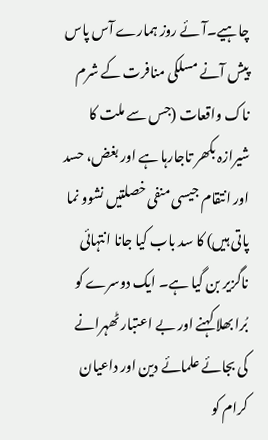چاہیے۔آئے روز ہمارے آس پاس پیش آنے مسلکی منافرت کے شرم ناک واقعات (جس سے ملت کا شیرازہ بکھر تاجارہا ہے اور بغض، حسد اور انتقام جیسی منفی خصلتیں نشوو نما پاتی ہیں) کا سد باب کیا جانا انتہائی ناگزیر بن گیا ہے۔ ایک دوسرے کو بُرا بھلا کہنے اور بے اعتبار ٹھہرانے کی بجائے علمائے دین اور داعیان کرام کو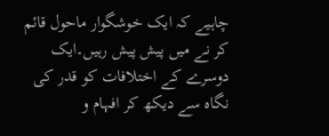چاہیے کہ ایک خوشگوار ماحول قائم کر نے میں پیش پیش رہیں۔ایک دوسرے کے اختلافات کو قدر کی نگاہ سے دیکھ کر افہام و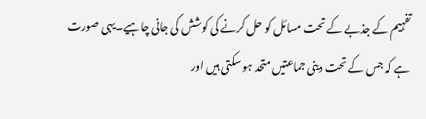تفہیم کے جذبے کے تحت مسائل کو حل کرنے کی کوشش کی جانی چاہیے۔یہی صورت ہے کہ جس کے تحت دینی جماعتیں متحد ہو سکتی ہیں اور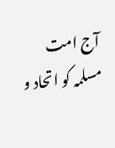آج امت مسلمہ کو اتحاد و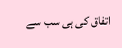اتفاق کی ہی سب سے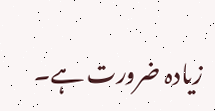زیادہ ضرورت ہے۔